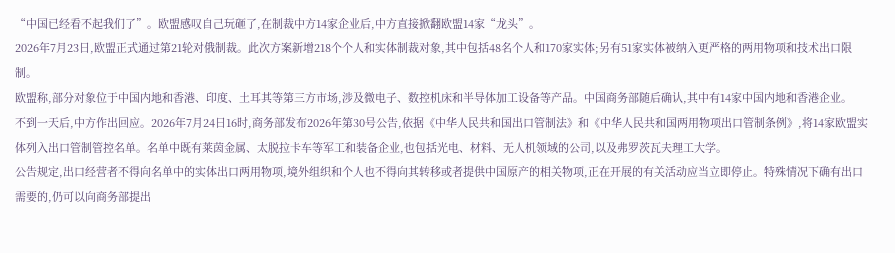“中国已经看不起我们了”。欧盟感叹自己玩砸了,在制裁中方14家企业后,中方直接掀翻欧盟14家“龙头”。
2026年7月23日,欧盟正式通过第21轮对俄制裁。此次方案新增218个个人和实体制裁对象,其中包括48名个人和170家实体;另有51家实体被纳入更严格的两用物项和技术出口限制。
欧盟称,部分对象位于中国内地和香港、印度、土耳其等第三方市场,涉及微电子、数控机床和半导体加工设备等产品。中国商务部随后确认,其中有14家中国内地和香港企业。
不到一天后,中方作出回应。2026年7月24日16时,商务部发布2026年第30号公告,依据《中华人民共和国出口管制法》和《中华人民共和国两用物项出口管制条例》,将14家欧盟实体列入出口管制管控名单。名单中既有莱茵金属、太脱拉卡车等军工和装备企业,也包括光电、材料、无人机领域的公司,以及弗罗茨瓦夫理工大学。
公告规定,出口经营者不得向名单中的实体出口两用物项,境外组织和个人也不得向其转移或者提供中国原产的相关物项,正在开展的有关活动应当立即停止。特殊情况下确有出口需要的,仍可以向商务部提出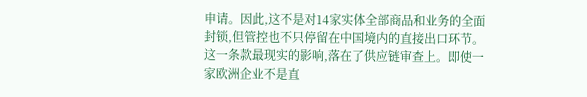申请。因此,这不是对14家实体全部商品和业务的全面封锁,但管控也不只停留在中国境内的直接出口环节。
这一条款最现实的影响,落在了供应链审查上。即使一家欧洲企业不是直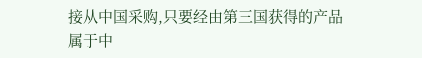接从中国采购,只要经由第三国获得的产品属于中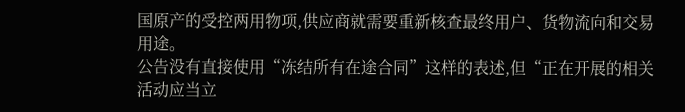国原产的受控两用物项,供应商就需要重新核查最终用户、货物流向和交易用途。
公告没有直接使用“冻结所有在途合同”这样的表述,但“正在开展的相关活动应当立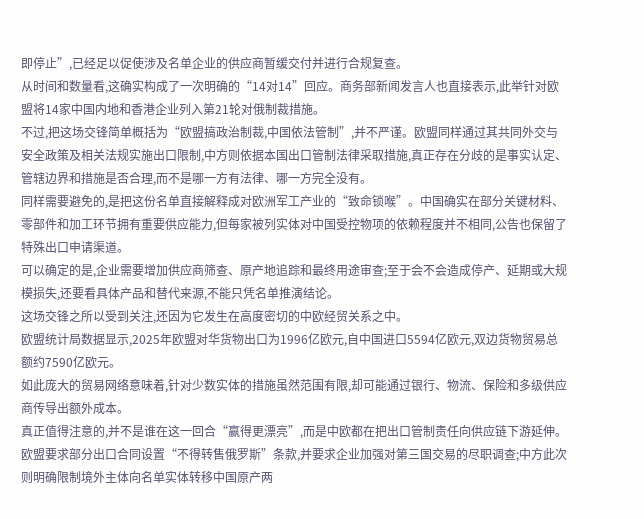即停止”,已经足以促使涉及名单企业的供应商暂缓交付并进行合规复查。
从时间和数量看,这确实构成了一次明确的“14对14”回应。商务部新闻发言人也直接表示,此举针对欧盟将14家中国内地和香港企业列入第21轮对俄制裁措施。
不过,把这场交锋简单概括为“欧盟搞政治制裁,中国依法管制”,并不严谨。欧盟同样通过其共同外交与安全政策及相关法规实施出口限制,中方则依据本国出口管制法律采取措施,真正存在分歧的是事实认定、管辖边界和措施是否合理,而不是哪一方有法律、哪一方完全没有。
同样需要避免的,是把这份名单直接解释成对欧洲军工产业的“致命锁喉”。中国确实在部分关键材料、零部件和加工环节拥有重要供应能力,但每家被列实体对中国受控物项的依赖程度并不相同,公告也保留了特殊出口申请渠道。
可以确定的是,企业需要增加供应商筛查、原产地追踪和最终用途审查;至于会不会造成停产、延期或大规模损失,还要看具体产品和替代来源,不能只凭名单推演结论。
这场交锋之所以受到关注,还因为它发生在高度密切的中欧经贸关系之中。
欧盟统计局数据显示,2025年欧盟对华货物出口为1996亿欧元,自中国进口5594亿欧元,双边货物贸易总额约7590亿欧元。
如此庞大的贸易网络意味着,针对少数实体的措施虽然范围有限,却可能通过银行、物流、保险和多级供应商传导出额外成本。
真正值得注意的,并不是谁在这一回合“赢得更漂亮”,而是中欧都在把出口管制责任向供应链下游延伸。
欧盟要求部分出口合同设置“不得转售俄罗斯”条款,并要求企业加强对第三国交易的尽职调查;中方此次则明确限制境外主体向名单实体转移中国原产两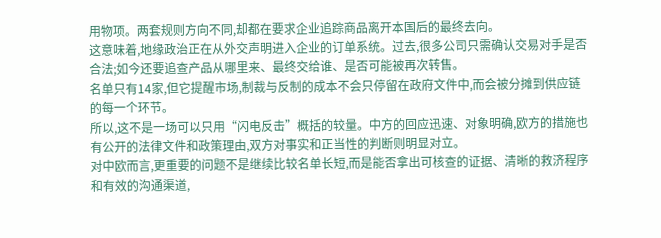用物项。两套规则方向不同,却都在要求企业追踪商品离开本国后的最终去向。
这意味着,地缘政治正在从外交声明进入企业的订单系统。过去,很多公司只需确认交易对手是否合法;如今还要追查产品从哪里来、最终交给谁、是否可能被再次转售。
名单只有14家,但它提醒市场,制裁与反制的成本不会只停留在政府文件中,而会被分摊到供应链的每一个环节。
所以,这不是一场可以只用“闪电反击”概括的较量。中方的回应迅速、对象明确,欧方的措施也有公开的法律文件和政策理由,双方对事实和正当性的判断则明显对立。
对中欧而言,更重要的问题不是继续比较名单长短,而是能否拿出可核查的证据、清晰的救济程序和有效的沟通渠道,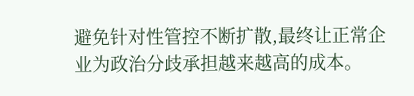避免针对性管控不断扩散,最终让正常企业为政治分歧承担越来越高的成本。